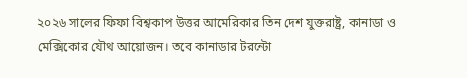২০২৬ সালের ফিফা বিশ্বকাপ উত্তর আমেরিকার তিন দেশ যুক্তরাষ্ট্র, কানাডা ও মেক্সিকোর যৌথ আয়োজন। তবে কানাডার টরন্টো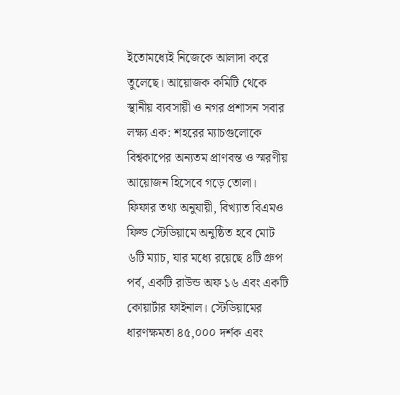ইতোমধ্যেই নিজেকে আলাদা করে তুলেছে। আয়োজক কমিটি থেকে স্থানীয় ব্যবসায়ী ও নগর প্রশাসন সবার লক্ষ্য এক: শহরের ম্যাচগুলোকে বিশ্বকাপের অন্যতম প্রাণবন্ত ও স্মরণীয় আয়োজন হিসেবে গড়ে তোলা।
ফিফার তথ্য অনুযায়ী, বিখ্যাত বিএমও ফিল্ড স্টেডিয়ামে অনুষ্ঠিত হবে মোট ৬টি ম্যাচ, যার মধ্যে রয়েছে ৪টি গ্রুপ পর্ব, একটি রাউন্ড অফ ১৬ এবং একটি কোয়ার্টার ফাইনাল। স্টেডিয়ামের ধারণক্ষমতা ৪৫,০০০ দর্শক এবং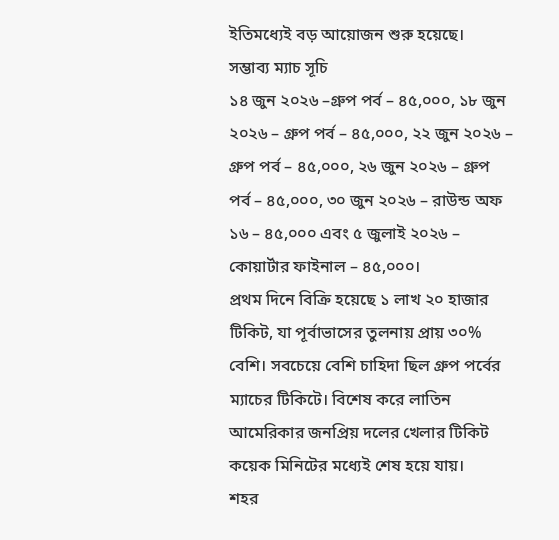ইতিমধ্যেই বড় আয়োজন শুরু হয়েছে।
সম্ভাব্য ম্যাচ সূচি
১৪ জুন ২০২৬ –গ্রুপ পর্ব – ৪৫,০০০, ১৮ জুন ২০২৬ – গ্রুপ পর্ব – ৪৫,০০০, ২২ জুন ২০২৬ – গ্রুপ পর্ব – ৪৫,০০০, ২৬ জুন ২০২৬ – গ্রুপ পর্ব – ৪৫,০০০, ৩০ জুন ২০২৬ – রাউন্ড অফ ১৬ – ৪৫,০০০ এবং ৫ জুলাই ২০২৬ – কোয়ার্টার ফাইনাল – ৪৫,০০০।
প্রথম দিনে বিক্রি হয়েছে ১ লাখ ২০ হাজার টিকিট, যা পূর্বাভাসের তুলনায় প্রায় ৩০% বেশি। সবচেয়ে বেশি চাহিদা ছিল গ্রুপ পর্বের ম্যাচের টিকিটে। বিশেষ করে লাতিন আমেরিকার জনপ্রিয় দলের খেলার টিকিট কয়েক মিনিটের মধ্যেই শেষ হয়ে যায়।
শহর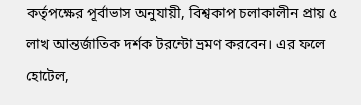কর্তৃপক্ষের পূর্বাভাস অনুযায়ী, বিশ্বকাপ চলাকালীন প্রায় ৫ লাখ আন্তর্জাতিক দর্শক টরন্টো ভ্রমণ করবেন। এর ফলে হোটেল,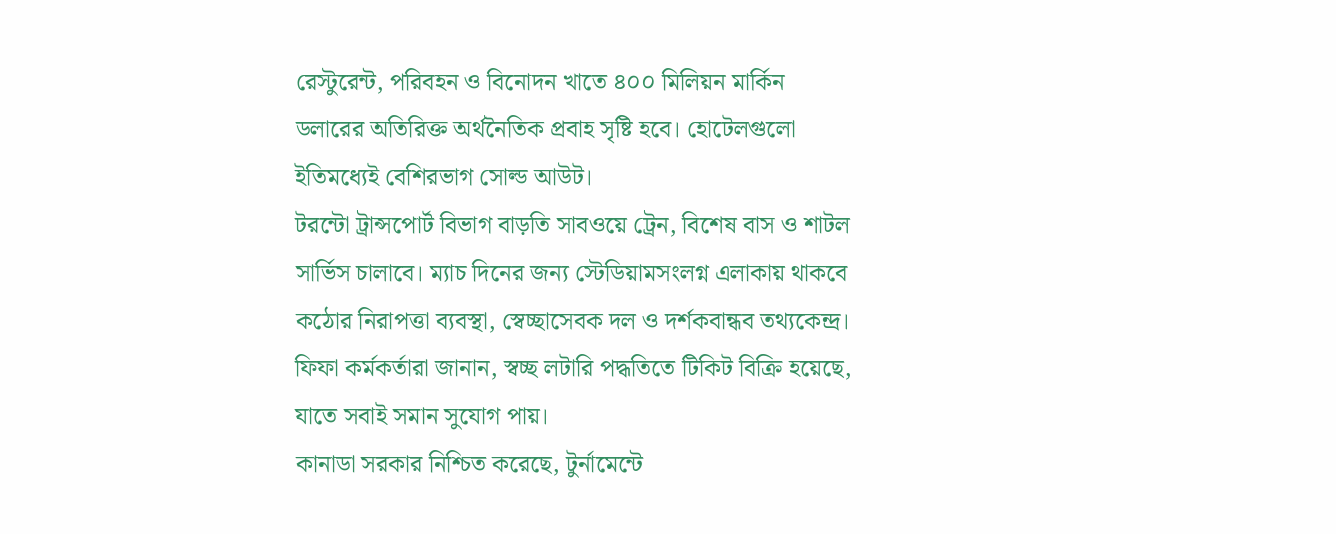রেস্টুরেন্ট, পরিবহন ও বিনোদন খাতে ৪০০ মিলিয়ন মার্কিন ডলারের অতিরিক্ত অর্থনৈতিক প্রবাহ সৃষ্টি হবে। হোটেলগুলো ইতিমধ্যেই বেশিরভাগ সোল্ড আউট।
টরন্টো ট্রান্সপোর্ট বিভাগ বাড়তি সাবওয়ে ট্রেন, বিশেষ বাস ও শাটল সার্ভিস চালাবে। ম্যাচ দিনের জন্য স্টেডিয়ামসংলগ্ন এলাকায় থাকবে কঠোর নিরাপত্তা ব্যবস্থা, স্বেচ্ছাসেবক দল ও দর্শকবান্ধব তথ্যকেন্দ্র।
ফিফা কর্মকর্তারা জানান, স্বচ্ছ লটারি পদ্ধতিতে টিকিট বিক্রি হয়েছে, যাতে সবাই সমান সুযোগ পায়।
কানাডা সরকার নিশ্চিত করেছে, টুর্নামেন্টে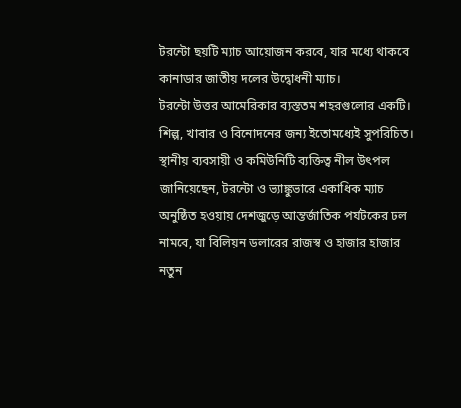টরন্টো ছয়টি ম্যাচ আয়োজন করবে, যার মধ্যে থাকবে কানাডার জাতীয় দলের উদ্বোধনী ম্যাচ।
টরন্টো উত্তর আমেরিকার ব্যস্ততম শহরগুলোর একটি। শিল্প, খাবার ও বিনোদনের জন্য ইতোমধ্যেই সুপরিচিত।
স্থানীয় ব্যবসায়ী ও কমিউনিটি ব্যক্তিত্ব নীল উৎপল জানিয়েছেন, টরন্টো ও ভ্যাঙ্কুভারে একাধিক ম্যাচ অনুষ্ঠিত হওয়ায় দেশজুড়ে আন্তর্জাতিক পর্যটকের ঢল নামবে, যা বিলিয়ন ডলারের রাজস্ব ও হাজার হাজার নতুন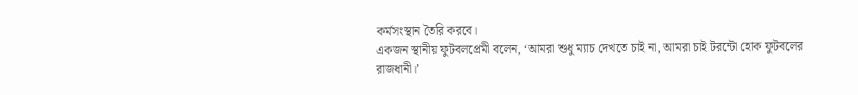কর্মসংস্থান তৈরি করবে।
একজন স্থানীয় ফুটবলপ্রেমী বলেন, ‘আমরা শুধু ম্যাচ দেখতে চাই না, আমরা চাই টরন্টো হোক ফুটবলের রাজধানী।’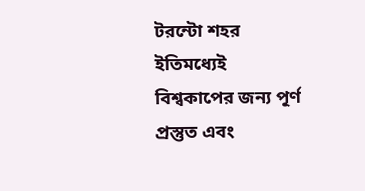টরন্টো শহর ইতিমধ্যেই বিশ্বকাপের জন্য পূর্ণ প্রস্তুত এবং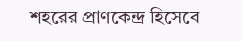শহরের প্রাণকেন্দ্র হিসেবে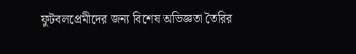ফুটবলপ্রেমীদের জন্য বিশেষ অভিজ্ঞতা তৈরির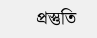প্রস্তুতি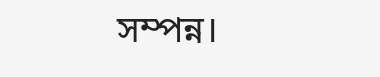সম্পন্ন।